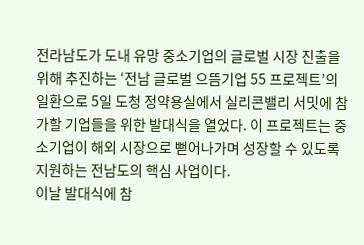전라남도가 도내 유망 중소기업의 글로벌 시장 진출을 위해 추진하는 ‘전남 글로벌 으뜸기업 55 프로젝트’의 일환으로 5일 도청 정약용실에서 실리콘밸리 서밋에 참가할 기업들을 위한 발대식을 열었다. 이 프로젝트는 중소기업이 해외 시장으로 뻗어나가며 성장할 수 있도록 지원하는 전남도의 핵심 사업이다.
이날 발대식에 참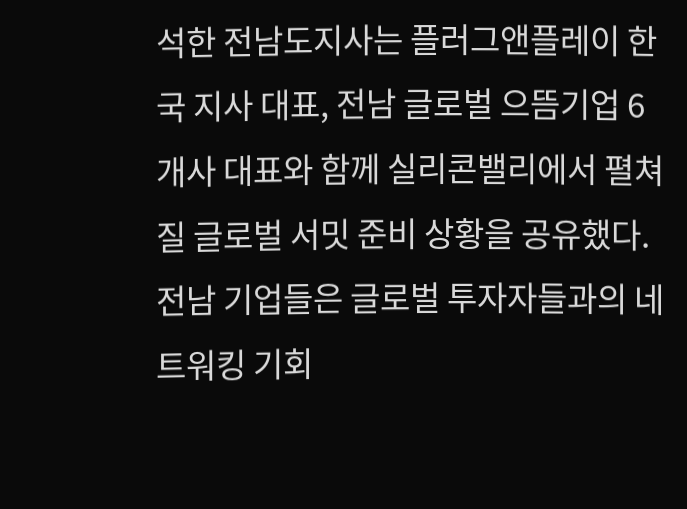석한 전남도지사는 플러그앤플레이 한국 지사 대표, 전남 글로벌 으뜸기업 6개사 대표와 함께 실리콘밸리에서 펼쳐질 글로벌 서밋 준비 상황을 공유했다. 전남 기업들은 글로벌 투자자들과의 네트워킹 기회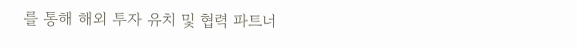를 통해 해외 투자 유치 및 협력 파트너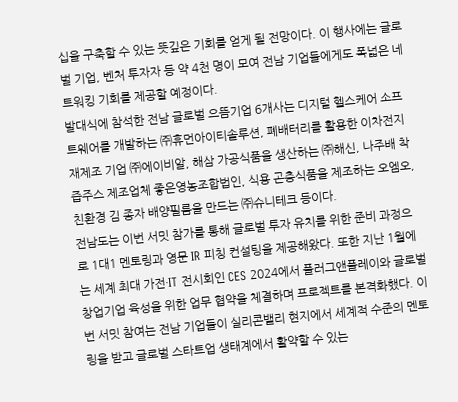십을 구축할 수 있는 뜻깊은 기회를 얻게 될 전망이다. 이 행사에는 글로벌 기업, 벤처 투자자 등 약 4천 명이 모여 전남 기업들에게도 폭넓은 네트워킹 기회를 제공할 예정이다.
발대식에 참석한 전남 글로벌 으뜸기업 6개사는 디지털 헬스케어 소프트웨어를 개발하는 ㈜휴먼아이티솔루션, 폐배터리를 활용한 이차전지 재제조 기업 ㈜에이비알, 해삼 가공식품을 생산하는 ㈜해신, 나주배 착즙주스 제조업체 좋은영농조합법인, 식용 곤충식품을 제조하는 오엠오, 친환경 김 종자 배양필름을 만드는 ㈜슈니테크 등이다.
전남도는 이번 서밋 참가를 통해 글로벌 투자 유치를 위한 준비 과정으로 1대1 멘토링과 영문 IR 피칭 컨설팅을 제공해왔다. 또한 지난 1월에는 세계 최대 가전·IT 전시회인 CES 2024에서 플러그앤플레이와 글로벌 창업기업 육성을 위한 업무 협약을 체결하며 프로젝트를 본격화했다. 이번 서밋 참여는 전남 기업들이 실리콘밸리 현지에서 세계적 수준의 멘토링을 받고 글로벌 스타트업 생태계에서 활약할 수 있는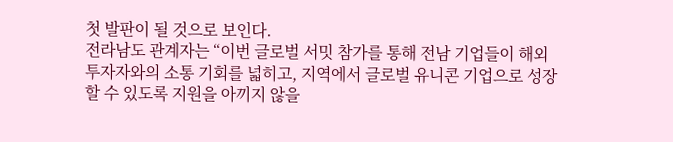첫 발판이 될 것으로 보인다.
전라남도 관계자는 “이번 글로벌 서밋 참가를 통해 전남 기업들이 해외 투자자와의 소통 기회를 넓히고, 지역에서 글로벌 유니콘 기업으로 성장할 수 있도록 지원을 아끼지 않을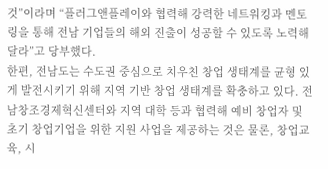것”이라며 “플러그앤플레이와 협력해 강력한 네트워킹과 멘토링을 통해 전남 기업들의 해외 진출이 성공할 수 있도록 노력해달라”고 당부했다.
한편, 전남도는 수도권 중심으로 치우친 창업 생태계를 균형 있게 발전시키기 위해 지역 기반 창업 생태계를 확충하고 있다. 전남창조경제혁신센터와 지역 대학 등과 협력해 예비 창업자 및 초기 창업기업을 위한 지원 사업을 제공하는 것은 물론, 창업교육, 시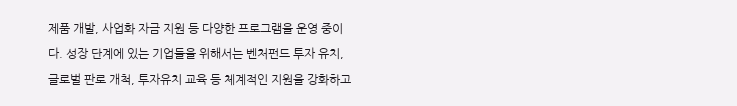제품 개발, 사업화 자금 지원 등 다양한 프로그램을 운영 중이다. 성장 단계에 있는 기업들을 위해서는 벤처펀드 투자 유치, 글로벌 판로 개척, 투자유치 교육 등 체계적인 지원을 강화하고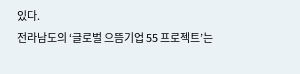있다.
전라남도의 ‘글로벌 으뜸기업 55 프로젝트’는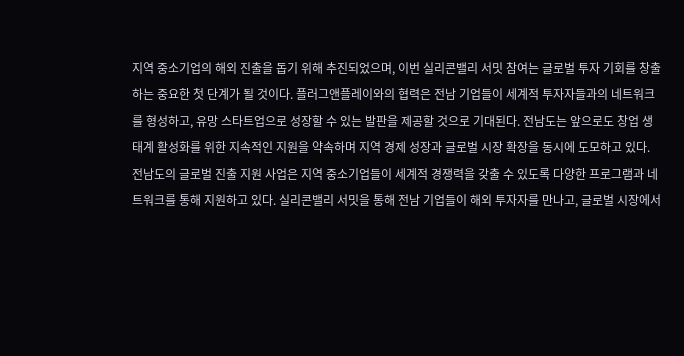지역 중소기업의 해외 진출을 돕기 위해 추진되었으며, 이번 실리콘밸리 서밋 참여는 글로벌 투자 기회를 창출하는 중요한 첫 단계가 될 것이다. 플러그앤플레이와의 협력은 전남 기업들이 세계적 투자자들과의 네트워크를 형성하고, 유망 스타트업으로 성장할 수 있는 발판을 제공할 것으로 기대된다. 전남도는 앞으로도 창업 생태계 활성화를 위한 지속적인 지원을 약속하며 지역 경제 성장과 글로벌 시장 확장을 동시에 도모하고 있다.
전남도의 글로벌 진출 지원 사업은 지역 중소기업들이 세계적 경쟁력을 갖출 수 있도록 다양한 프로그램과 네트워크를 통해 지원하고 있다. 실리콘밸리 서밋을 통해 전남 기업들이 해외 투자자를 만나고, 글로벌 시장에서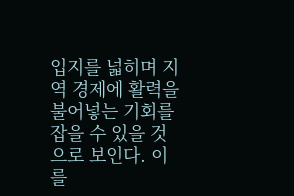입지를 넓히며 지역 경제에 활력을 불어넣는 기회를 잡을 수 있을 것으로 보인다. 이를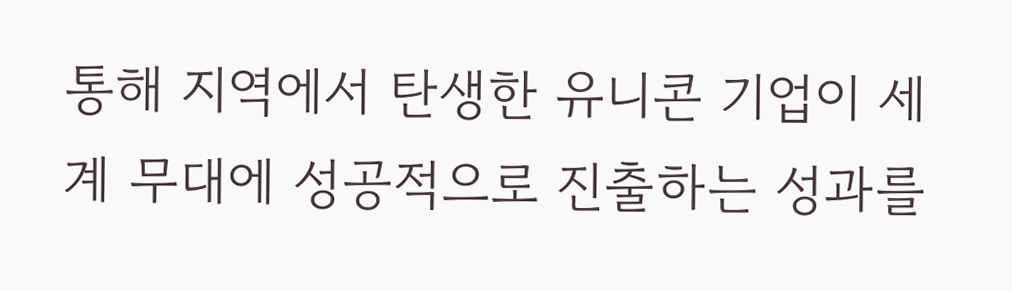통해 지역에서 탄생한 유니콘 기업이 세계 무대에 성공적으로 진출하는 성과를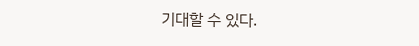기대할 수 있다.